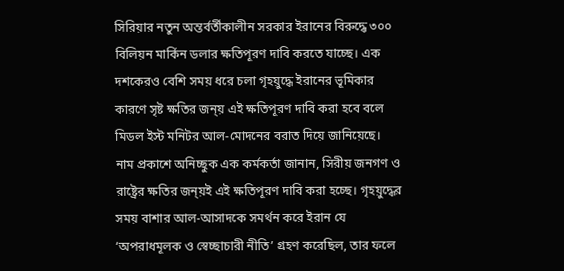সিরিয়ার নতুন অন্তর্বর্তীকালীন সরকার ইরানের বিরুদ্ধে ৩০০ বিলিয়ন মার্কিন ডলার ক্ষতিপূরণ দাবি করতে যাচ্ছে। এক দশকেরও বেশি সময় ধরে চলা গৃহয়ুদ্ধে ইরানের ভূমিকার কারণে সৃষ্ট ক্ষতির জন্য় এই ক্ষতিপূরণ দাবি করা হবে বলে মিডল ইস্ট মনিটর আল-মোদনের বরাত দিয়ে জানিয়েছে।
নাম প্রকাশে অনিচ্ছুক এক কর্মকর্তা জানান, সিরীয় জনগণ ও রাষ্ট্রের ক্ষতির জন্য়ই এই ক্ষতিপূরণ দাবি করা হচ্ছে। গৃহয়ুদ্ধের সময় বাশার আল-আসাদকে সমর্থন করে ইরান যে ‘অপরাধমূলক ও স্বেচ্ছাচারী নীতি’ গ্রহণ করেছিল, তার ফলে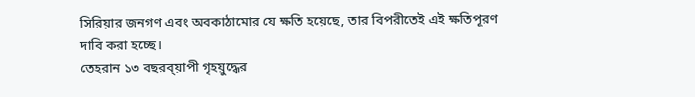সিরিয়ার জনগণ এবং অবকাঠামোর যে ক্ষতি হয়েছে, তার বিপরীতেই এই ক্ষতিপূরণ দাবি করা হচ্ছে।
তেহরান ১৩ বছরব্য়াপী গৃহয়ুদ্ধের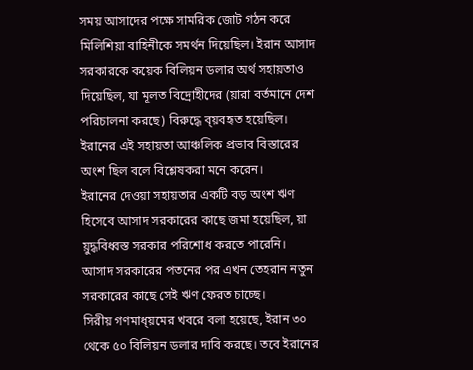সময় আসাদের পক্ষে সামরিক জোট গঠন করে মিলিশিয়া বাহিনীকে সমর্থন দিয়েছিল। ইরান আসাদ সরকারকে কয়েক বিলিয়ন ডলার অর্থ সহায়তাও দিয়েছিল, যা মূলত বিদ্রোহীদের (য়ারা বর্তমানে দেশ পরিচালনা করছে) বিরুদ্ধে ব্য়বহৃত হয়েছিল। ইরানের এই সহায়তা আঞ্চলিক প্রভাব বিস্তারের অংশ ছিল বলে বিশ্লেষকরা মনে করেন।
ইরানের দেওয়া সহায়তার একটি বড় অংশ ঋণ হিসেবে আসাদ সরকারের কাছে জমা হয়েছিল, য়া য়ুদ্ধবিধ্বস্ত সরকার পরিশোধ করতে পারেনি। আসাদ সরকারের পতনের পর এখন তেহরান নতুন সরকারের কাছে সেই ঋণ ফেরত চাচ্ছে।
সিরীয় গণমাধ্য়মের খবরে বলা হয়েছে, ইরান ৩০ থেকে ৫০ বিলিয়ন ডলার দাবি করছে। তবে ইরানের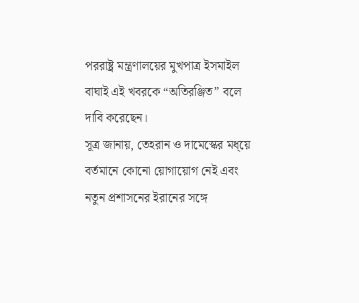পররাষ্ট্র মন্ত্রণালয়ের মুখপাত্র ইসমাইল বাঘাই এই খবরকে “অতিরঞ্জিত” বলে দাবি করেছেন।
সূত্র জানায়, তেহরান ও দামেস্কের মধ্য়ে বর্তমানে কোনো য়োগায়োগ নেই এবং নতুন প্রশাসনের ইরানের সঙ্গে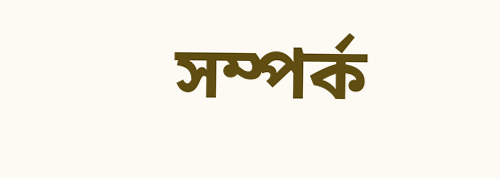সম্পর্ক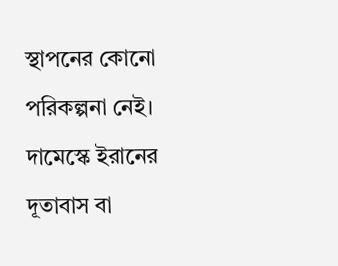স্থাপনের কোনো পরিকল্পনা নেই। দামেস্কে ইরানের দূতাবাস বা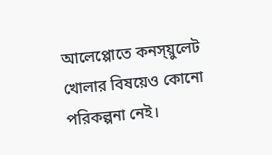আলেপ্পোতে কনস্য়ুলেট খোলার বিষয়েও কোনো পরিকল্পনা নেই।